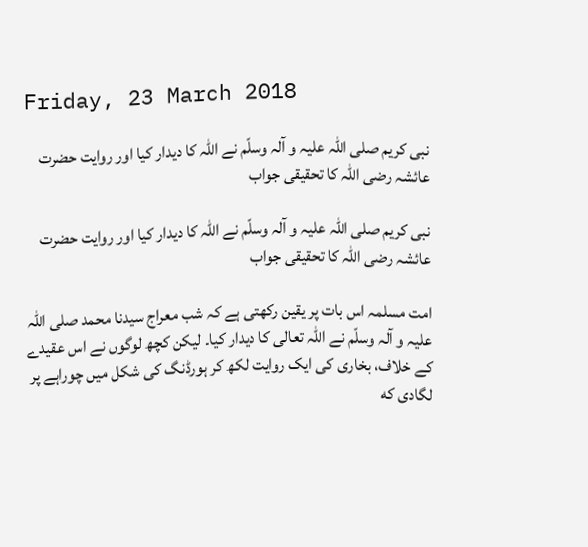Friday, 23 March 2018

نبی کریم صلی اللہ علیہ و آلہ وسلّم نے اللہ کا دیدار کیا اور روایت حضرت عائشہ رضی اللہ کا تحقیقی جواب

نبی کریم صلی اللہ علیہ و آلہ وسلّم نے اللہ کا دیدار کیا اور روایت حضرت عائشہ رضی اللہ کا تحقیقی جواب

امت مسلمہ اس بات پر یقین رکھتی ہے کہ شب معراج سیدنا محمد صلی اللہ علیہ و آلہ وسلّم نے اللہ تعالی کا دیدار کیا۔ لیکن کچھ لوگوں نے اس عقیدے کے خلاف، بخاری کی ایک روایت لکھ کر ہورڈنگ کی شکل میں چوراہے پر لگادی که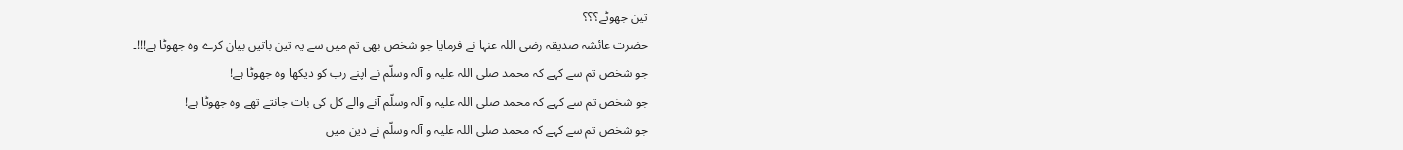تین جھوٹے؟؟؟
حضرت عائشہ صدیقہ رضی اللہ عنہا نے فرمایا جو شخص بھی تم میں سے یہ تین باتیں بیان کرے وہ جھوٹا ہے!!!۔
جو شخص تم سے کہے کہ محمد صلی اللہ علیہ و آلہ وسلّم نے اپنے رب کو دیکھا وہ جھوٹا ہے!
جو شخص تم سے کہے کہ محمد صلی اللہ علیہ و آلہ وسلّم آنے والے کل کی بات جانتے تھے وہ جھوٹا ہے!
جو شخص تم سے کہے کہ محمد صلی اللہ علیہ و آلہ وسلّم نے دین میں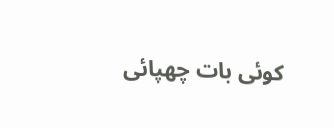کوئی بات چھپائی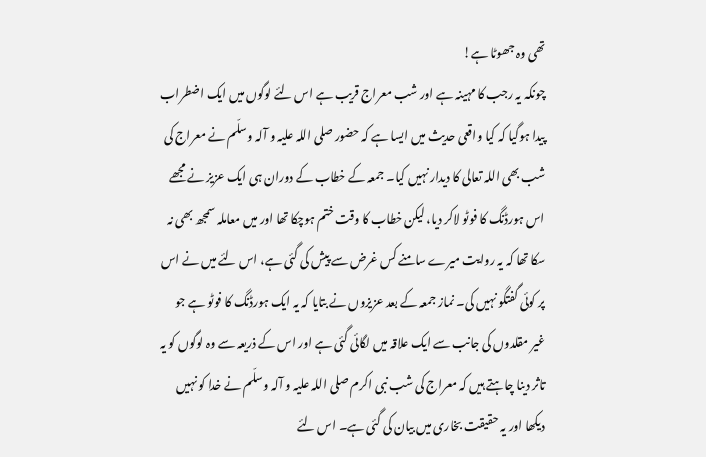تھی وہ جھوٹا ہے!
چونکہ یہ رجب کا مہینہ ہے اور شب معراج قریب ہے اس لئے لوگوں میں ایک اضطراب پیدا ہوگیا کہ کیا واقعی حدیث میں ایسا ہے کہ حضور صلی اللہ علیہ و آلہ وسلّم نے معراج کی شب بھی اللہ تعالی کا دیدار نہیں کیا۔ جمعہ کے خطاب کے دوران ہی ایک عزیز نے مجھے اس ہورڈنگ کا فوٹو لاکر دیا، لیکن خطاب کا وقت ختم ہوچکا تھا اور میں معاملہ سمجھ بھی نہ سکا تھا کہ یہ روایت میرے سامنے کس غرض سے پیش کی گئی ہے، اس لئے میں نے اس پر کوئی گفتگو نہیں کی۔ نماز جمعہ کے بعد عزیزوں نے بتایا کہ یہ ایک ہورڈنگ کا فوٹو ہے جو غیر مقلدوں کی جانب سے ایک علاقہ میں لگائی گئی ہے اور اس کے ذریعہ سے وہ لوگوں کو یہ تاثر دینا چاہتے ہیں کہ معراج کی شب نبی اکرم صلی اللہ علیہ و آلہ وسلّم نے خدا کو نہیں دیکھا اور یہ حقیقت بخاری میں بیان کی گئی ہے۔ اس لئے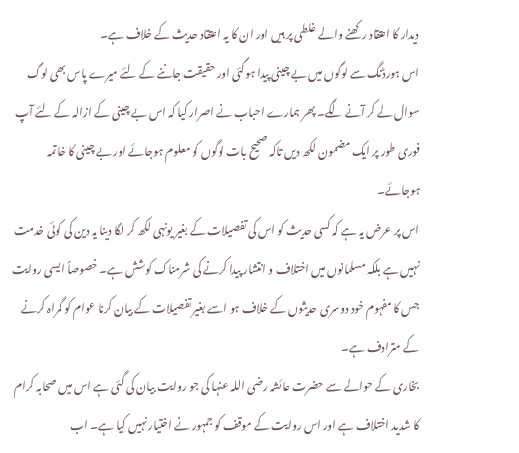دیدار کا اعتقاد رکھنے والے غلطی پر ہیں اور ان کا یہ اعتقاد حدیث کے خلاف ہے۔
اس ہورڈنگ سے لوگوں میں بے چینی پیدا ہوگئی اور حقیقت جاننے کے لئے میرے پاس بھی لوگ سوال لے کر آنے لگے۔ پھر ہمارے احباب نے اصرار کیا کہ اس بے چینی کے ازالہ کے لئے آپ فوری طور پر ایک مضمون لکھ دیں تاکہ صحیح بات لوگوں کو معلوم ہوجائے اور بے چینی کا خاتمہ ہوجائے۔
اس پر عرض یہ ہے کہ کسی حدیث کو اس کی تفصیلات کے بغیر یونہی لکھ کر لگا دینا یہ دین کی کوئی خدمت نہیں ہے بلکہ مسلمانوں میں اختلاف و انتشار پیدا کرنے کی شرمناک کوشش ہے۔ خصوصاً ایسی روایت جس کا مفہوم خود دوسری حدیثوں کے خلاف ہو اسے بغیر تفصیلات کے بیان کرنا عوام کو گمراہ کرنے کے مترادف ہے۔
بخاری کے حوالے سے حضرت عائشہ رضی اللہ عنہا کی جو روایت بیان کی گئی ہے اس میں صحابہ کرام کا شدید اختلاف ہے اور اس روایت کے موقف کو جمہور نے اختیار نہیں کیا ہے۔ اب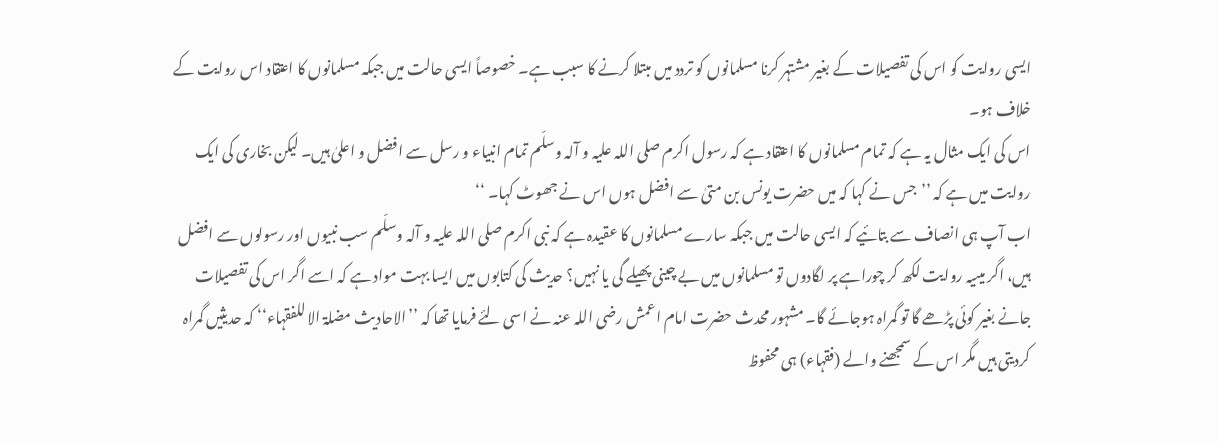ایسی روایت کو اس کی تفصیلات کے بغیر مشتہر کرنا مسلمانوں کو تردد میں مبتلا کرنے کا سبب ہے۔ خصوصاً ایسی حالت میں جبکہ مسلمانوں کا اعتقاد اس روایت کے خلاف ہو۔
اس کی ایک مثال یہ ہے کہ تمام مسلمانوں کا اعتقاد ہے کہ رسول اکرم صلی اللہ علیہ و آلہ وسلّم تمام انبیاء و رسل سے افضل و اعلیٰ ہیں۔ لیکن بخاری کی ایک روایت میں ہے کہ ’’جس نے کہا کہ میں حضرت یونس بن متیٰ سے افضل ہوں اس نے جھوٹ کہا۔ ‘‘
اب آپ ہی انصاف سے بتائیے کہ ایسی حالت میں جبکہ سارے مسلمانوں کا عقیدہ ہے کہ نبی اکرم صلی اللہ علیہ و آلہ وسلّم سب نبیوں اور رسولوں سے افضل ہیں، اگر میںیہ روایت لکھ کر چوراہے پر لگادوں تو مسلمانوں میں بے چینی پھیلے گی یا نہیں؟ حدیث کی کتابوں میں ایسا بہت مواد ہے کہ اسے اگر اس کی تفصیلات جانے بغیر کوئی پڑھے گا تو گمراہ ہوجائے گا۔ مشہور محدث حضرت امام اعمش رضی اللہ عنہ نے اسی لئے فرمایا تھا کہ ’’الاحادیث مضلۃ الا للفقہاء‘‘ کہ حدیثیں گمراہ کردیتی ہیں مگر اس کے سمجھنے والے (فقہاء) ہی محفوظ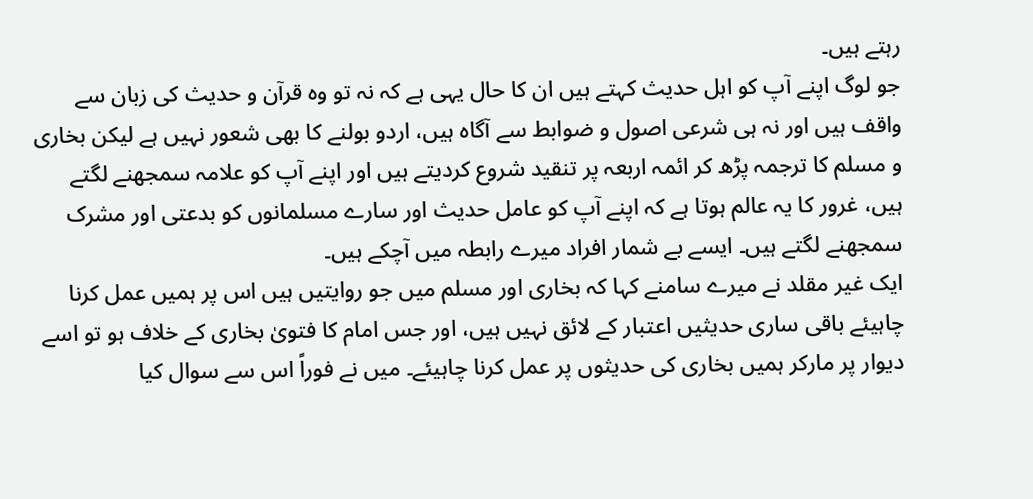رہتے ہیں۔
جو لوگ اپنے آپ کو اہل حدیث کہتے ہیں ان کا حال یہی ہے کہ نہ تو وہ قرآن و حدیث کی زبان سے واقف ہیں اور نہ ہی شرعی اصول و ضوابط سے آگاہ ہیں، اردو بولنے کا بھی شعور نہیں ہے لیکن بخاری و مسلم کا ترجمہ پڑھ کر ائمہ اربعہ پر تنقید شروع کردیتے ہیں اور اپنے آپ کو علامہ سمجھنے لگتے ہیں، غرور کا یہ عالم ہوتا ہے کہ اپنے آپ کو عامل حدیث اور سارے مسلمانوں کو بدعتی اور مشرک سمجھنے لگتے ہیں۔ ایسے بے شمار افراد میرے رابطہ میں آچکے ہیں۔
ایک غیر مقلد نے میرے سامنے کہا کہ بخاری اور مسلم میں جو روایتیں ہیں اس پر ہمیں عمل کرنا چاہیئے باقی ساری حدیثیں اعتبار کے لائق نہیں ہیں، اور جس امام کا فتویٰ بخاری کے خلاف ہو تو اسے دیوار پر مارکر ہمیں بخاری کی حدیثوں پر عمل کرنا چاہیئے۔ میں نے فوراً اس سے سوال کیا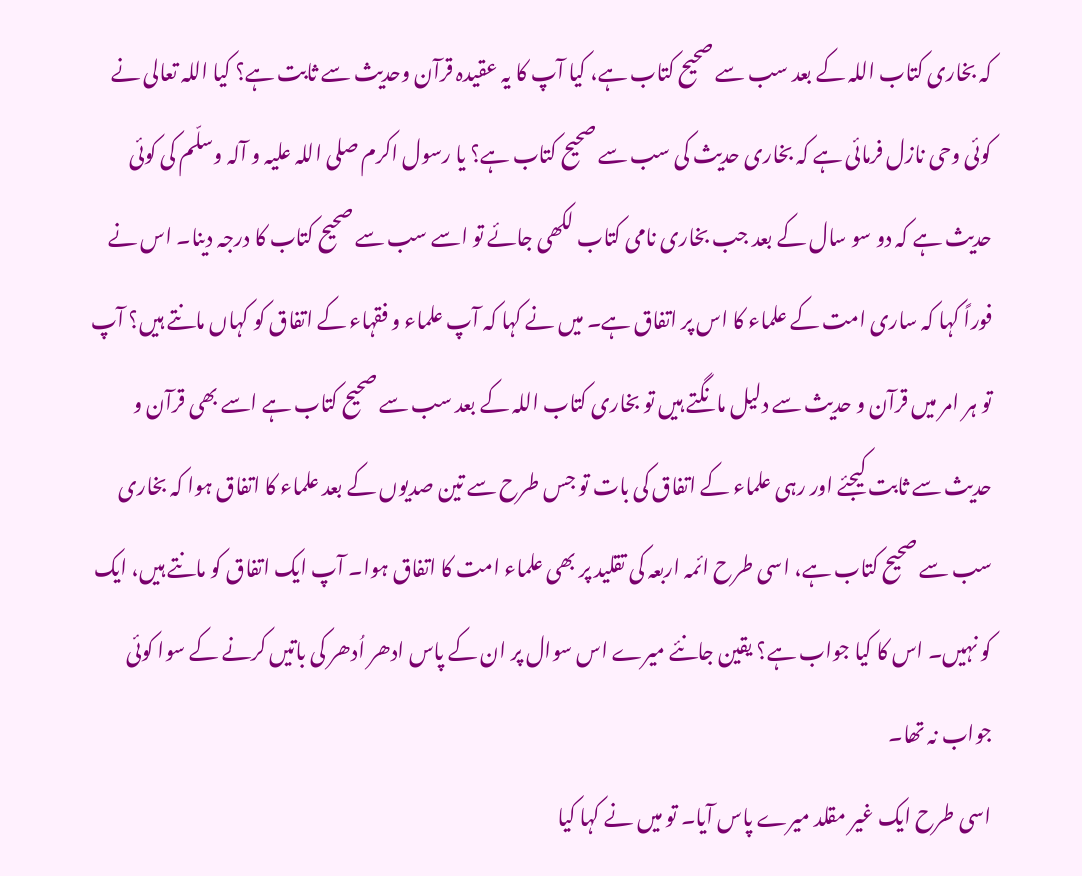کہ بخاری کتاب اللہ کے بعد سب سے صحیح کتاب ہے، کیا آپ کا یہ عقیدہ قرآن وحدیث سے ثابت ہے؟ کیا اللہ تعالی نے کوئی وحی نازل فرمائی ہے کہ بخاری حدیث کی سب سے صحیح کتاب ہے؟ یا رسول اکرم صلی اللہ علیہ و آلہ وسلّم کی کوئی حدیث ہے کہ دو سو سال کے بعد جب بخاری نامی کتاب لکھی جائے تو اسے سب سے صحیح کتاب کا درجہ دینا۔ اس نے فوراً کہا کہ ساری امت کے علماء کا اس پر اتفاق ہے۔ میں نے کہا کہ آپ علماء و فقہاء کے اتفاق کو کہاں مانتے ہیں؟ آپ تو ہر امر میں قرآن و حدیث سے دلیل مانگتے ہیں تو بخاری کتاب اللہ کے بعد سب سے صحیح کتاب ہے اسے بھی قرآن و حدیث سے ثابت کیجئے اور رہی علماء کے اتفاق کی بات تو جس طرح سے تین صدیوں کے بعد علماء کا اتفاق ہوا کہ بخاری سب سے صحیح کتاب ہے، اسی طرح ائمہ اربعہ کی تقلید پر بھی علماء امت کا اتفاق ہوا۔ آپ ایک اتفاق کو مانتے ہیں، ایک کو نہیں۔ اس کا کیا جواب ہے؟ یقین جانئے میرے اس سوال پر ان کے پاس ادھر اُدھر کی باتیں کرنے کے سوا کوئی جواب نہ تھا۔
اسی طرح ایک غیر مقلد میرے پاس آیا۔ تو میں نے کہا کیا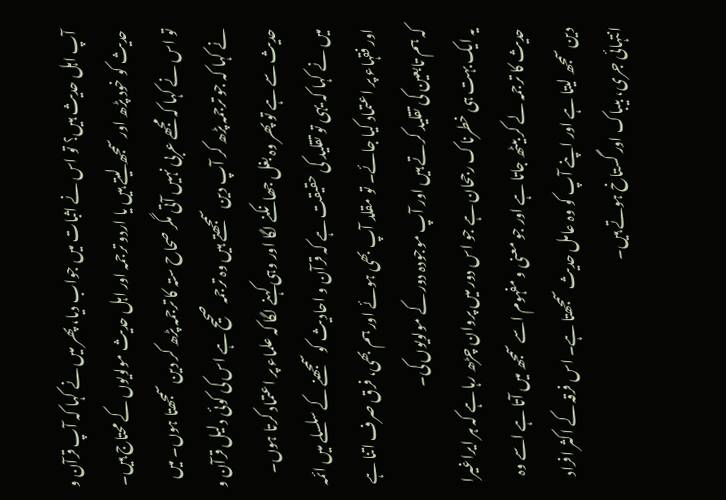آپ اہل حدیث ہیں؟ تو اس نے اثبات میں جواب دیا، پھر میں نے کہا کہ آپ قرآن و حدیث کو خود پڑھ اور سمجھ لیتے ہیں یا اردو ترجمہ اور اہل حدیث مولویوں کے محتاج ہیں۔ تو اس نے کہا کہ مجھے عربی نہیں آتی مگر صحاح ستہ کا ترجمہ پڑھ کر دین سمجھتا ہوں۔ میں نے کہا کہ جو ترجمہ پڑھ کر آپ دین سمجھتے ہیں وہ ترجمہ صحیح ہے اس کی کوئی دلیل قرآن و حدیث سے ہے تو پھر وہ بغل جھانکنے لگا اور وہی کہنے لگا کہ علماء پر اعتماد کرتا ہوں۔ میں نے کہا کہ یہی تو تقلید کی حقیقت ہے کہ قرآن و احادیث کو سمجھنے کے سلسلے میں ائمہ اور فقہاء پر اعتماد کیا جائے۔ تو مقلد آپ بھی ہوئے اور ہم بھی، فرق صرف اتنا ہے کہ ہم تابعین کی تقلید کرتے ہیں اور آپ موجودہ دور کے مولویوں کی۔
یہ ایک بہت ہی خطرناک رجحان ہے جو اس دور میں پروان چڑھ رہا ہے کہ ہر ایراغیرا حدیث کا ترجمہ لے کر بیٹھ جاتا ہے اور جو معنی و مفہوم اسے سمجھ میں آتا ہے اسے وہ دین سمجھ لیتا ہے اور اپنے آپ کو وہ عامل حدیث سمجھتا ہے۔ اس فرقہ کے اکثر افراد انتہائی جری، بیباک اور گستاخ ہوتے ہیں۔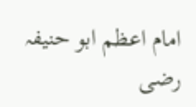امام اعظم ابو حنیفہ رضی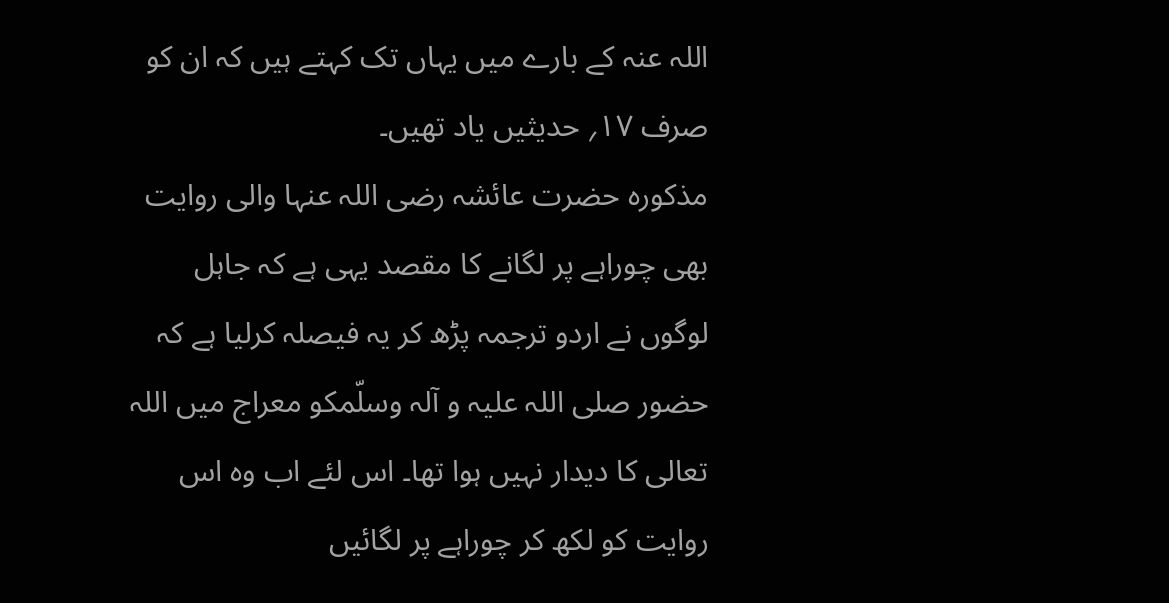اللہ عنہ کے بارے میں یہاں تک کہتے ہیں کہ ان کو صرف ۱۷؍ حدیثیں یاد تھیں۔
مذکورہ حضرت عائشہ رضی اللہ عنہا والی روایت بھی چوراہے پر لگانے کا مقصد یہی ہے کہ جاہل لوگوں نے اردو ترجمہ پڑھ کر یہ فیصلہ کرلیا ہے کہ حضور صلی اللہ علیہ و آلہ وسلّمکو معراج میں اللہ تعالی کا دیدار نہیں ہوا تھا۔ اس لئے اب وہ اس روایت کو لکھ کر چوراہے پر لگائیں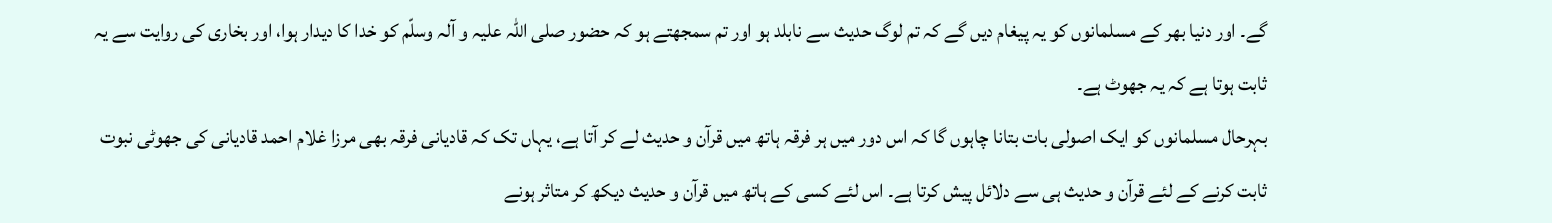گے۔ اور دنیا بھر کے مسلمانوں کو یہ پیغام دیں گے کہ تم لوگ حدیث سے نابلد ہو اور تم سمجھتے ہو کہ حضور صلی اللہ علیہ و آلہ وسلّم کو خدا کا دیدار ہوا، اور بخاری کی روایت سے یہ ثابت ہوتا ہے کہ یہ جھوٹ ہے۔
بہرحال مسلمانوں کو ایک اصولی بات بتانا چاہوں گا کہ اس دور میں ہر فرقہ ہاتھ میں قرآن و حدیث لے کر آتا ہے، یہاں تک کہ قادیانی فرقہ بھی مرزا غلام احمد قادیانی کی جھوٹی نبوت ثابت کرنے کے لئے قرآن و حدیث ہی سے دلائل پیش کرتا ہے۔ اس لئے کسی کے ہاتھ میں قرآن و حدیث دیکھ کر متاثر ہونے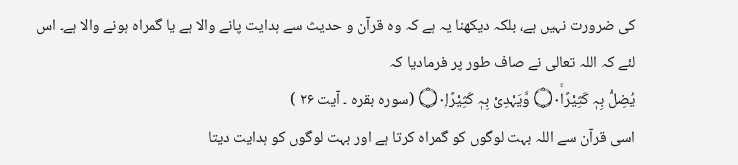کی ضرورت نہیں ہے، بلکہ دیکھنا یہ ہے کہ وہ قرآن و حدیث سے ہدایت پانے والا ہے یا گمراہ ہونے والا ہے۔ اس لئے کہ اللہ تعالی نے صاف طور پر فرمادیا کہ
یُضِلُّ بِہٖ کَثِیْرًا۝۰ۙ وَّیَہْدِىْ بِہٖ کَثِیْرًا۝۰ۭ (سورہ بقرہ ۔ آیت ۲۶ )
اسی قرآن سے اللہ بہت لوگوں کو گمراہ کرتا ہے اور بہت لوگوں کو ہدایت دیتا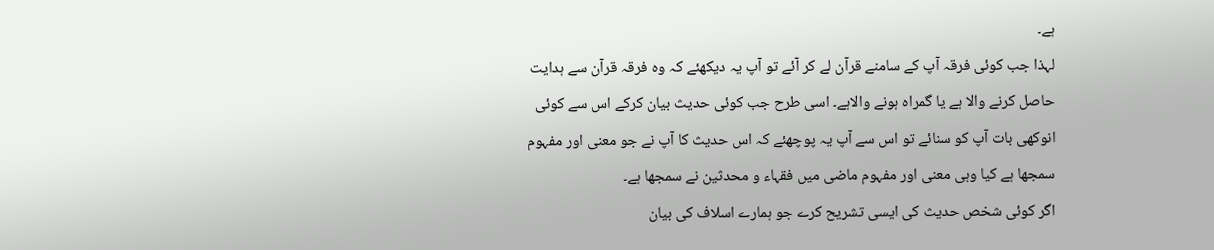ہے۔
لہذا جب کوئی فرقہ آپ کے سامنے قرآن لے کر آئے تو آپ یہ دیکھئے کہ وہ فرقہ قرآن سے ہدایت حاصل کرنے والا ہے یا گمراہ ہونے والاہے۔ اسی طرح جب کوئی حدیث بیان کرکے اس سے کوئی انوکھی بات آپ کو سنائے تو اس سے آپ یہ پوچھئے کہ اس حدیث کا آپ نے جو معنی اور مفہوم سمجھا ہے کیا وہی معنی اور مفہوم ماضی میں فقہاء و محدثین نے سمجھا ہے۔
اگر کوئی شخص حدیث کی ایسی تشریح کرے جو ہمارے اسلاف کی بیان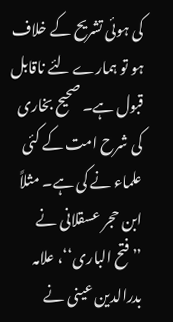کی ہوئی تشریح کے خلاف ہو تو ہمارے لئے ناقابل قبول ہے۔ صحیح بخاری کی شرح امت کے کئی علماء نے کی ہے۔ مثلاً ابن حجر عسقلانی نے ’’فتح الباری‘‘، علامہ بدرالدین عینی نے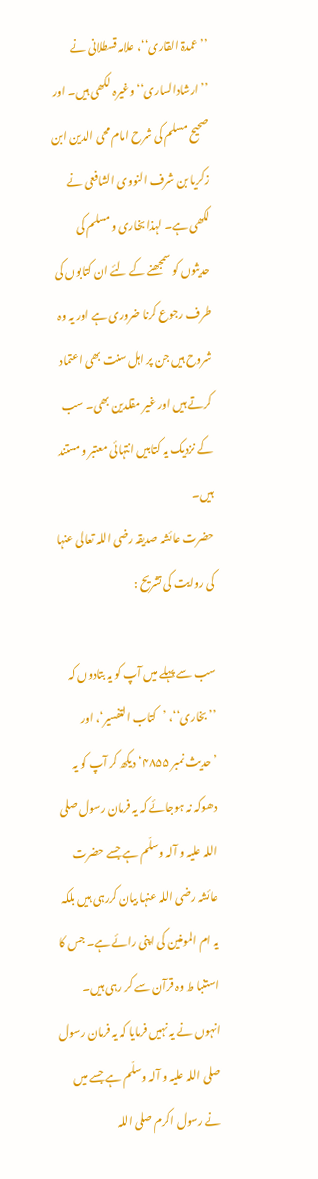’’عمدۃ القاری‘‘، علامہ قسطلانی نے ’’ارشادالساری‘‘ وغیرہ لکھی ہیں۔ اور صحیح مسلم کی شرح امام محی الدین ابن زکریا بن شرف النووی الشافعی نے لکھی ہے۔ لہذا بخاری و مسلم کی حدیثوں کو سمجھنے کے لئے ان کتابوں کی طرف رجوع کرنا ضروری ہے اور یہ وہ شروح ہیں جن پر اہل سنت بھی اعتماد کرتے ہیں اور غیر مقلدین بھی۔ سب کے نزدیک یہ کتابیں انتہائی معتبر و مستند ہیں۔
حضرت عائشہ صدیقہ رضی اللہ تعالی عنہا کی روایت کی تشریح :

سب سے پہلے میں آپ کو یہ بتادوں کہ ’’بخاری‘‘، ’کتاب التفسیر‘، اور ’حدیث نمبر ۴۸۵۵‘ دیکھ کر آپ کو یہ دھوکہ نہ ہوجائے کہ یہ فرمان رسول صلی اللہ علیہ و آلہ وسلّم ہے جسے حضرت عائشہ رضی اللہ عنہا بیان کررہی ہیں بلکہ یہ ام المومنین کی اپنی رائے ہے۔ جس کا استنبا ط وہ قرآن سے کر رہی ہیں۔ انہوں نے یہ نہیں فرمایا کہ یہ فرمان رسول صلی اللہ علیہ و آلہ وسلّم ہے جسے میں نے رسول اکرم صلی اللہ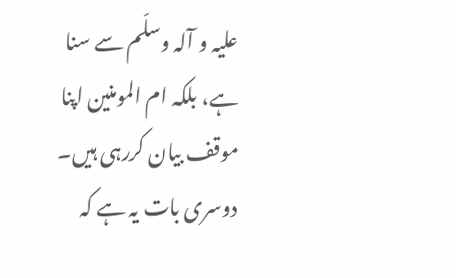علیہ و آلہ وسلّم سے سنا ہے، بلکہ ام المومنین اپنا موقف بیان کررہی ہیں۔
دوسری بات یہ ہے کہ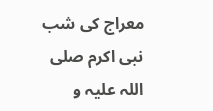معراج کی شب نبی اکرم صلی اللہ علیہ و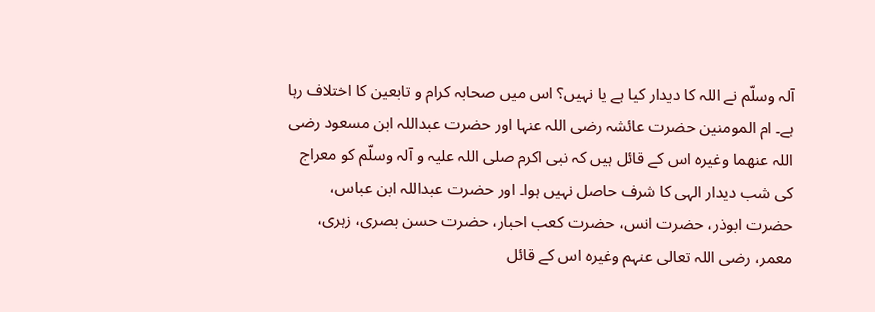آلہ وسلّم نے اللہ کا دیدار کیا ہے یا نہیں؟ اس میں صحابہ کرام و تابعین کا اختلاف رہا ہے۔ ام المومنین حضرت عائشہ رضی اللہ عنہا اور حضرت عبداللہ ابن مسعود رضی اللہ عنھما وغیرہ اس کے قائل ہیں کہ نبی اکرم صلی اللہ علیہ و آلہ وسلّم کو معراج کی شب دیدار الہی کا شرف حاصل نہیں ہوا۔ اور حضرت عبداللہ ابن عباس، حضرت ابوذر، حضرت انس، حضرت کعب احبار، حضرت حسن بصری، زہری، معمر، رضی اللہ تعالی عنہم وغیرہ اس کے قائل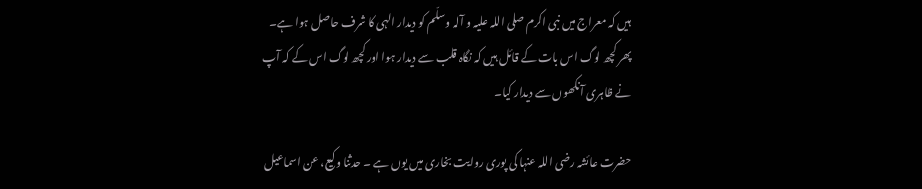ہیں کہ معراج میں نبی اکرم صلی اللہ علیہ و آلہ وسلّم کو دیدار الہی کا شرف حاصل ہوا ہے۔ پھر کچھ لوگ اس بات کے قائل ہیں کہ نگاہ قلب سے دیدار ہوا اور کچھ لوگ اس کے کہ آپ نے ظاہری آنکھوں سے دیدار کیا۔

حضرت عائشہ رضی اللہ عنہا کی پوری روایت بخاری میں یوں ہے ۔ حدثنا وکیع، عن اسماعیل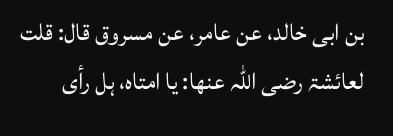بن ابی خالد، عن عامر، عن مسروق قال: قلت لعائشۃ رضی اللہ عنھا: یا امتاہ، ہل رأی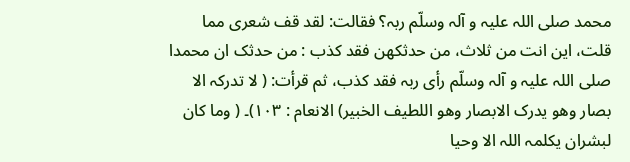محمد صلی اللہ علیہ و آلہ وسلّم ربہ؟ فقالت: لقد قف شعری مما قلت، این انت من ثلاث، من حدثکھن فقد کذب : من حدثک ان محمدا صلی اللہ علیہ و آلہ وسلّم رأی ربہ فقد کذب، ثم قرأت: ( لا تدرکہ الا بصار وھو یدرک الابصار وھو اللطیف الخبیر) الانعام : ۱۰۳)۔ ( وما کان لبشران یکلمہ اللہ الا وحیا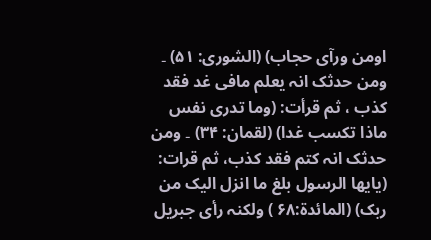اومن ورآی حجاب) (الشوری: ۵۱) ۔ ومن حدثک انہ یعلم مافی غد فقد کذب ، ثم قرأت: (وما تدری نفس ماذا تکسب غدا) (لقمان: ۳۴) ۔ ومن حدثک انہ کتم فقد کذب، ثم قرات: (یایھا الرسول بلغ ما انزل الیک من ربک) (المائدۃ:۶۸ ) ولکنہ رأی جبریل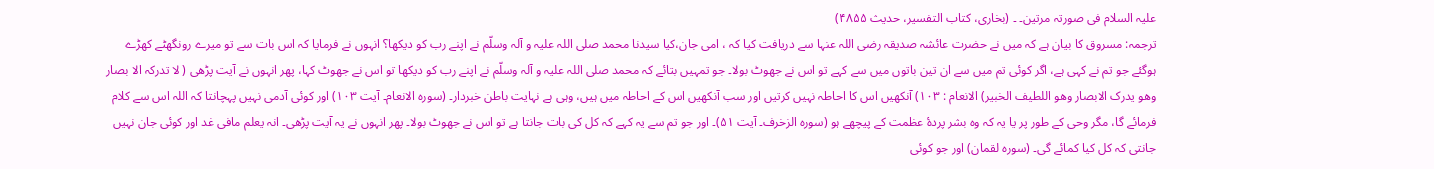علیہ السلام فی صورتہ مرتین۔ ۔ (بخاری، کتاب التفسیر، حدیث ۴۸۵۵)
ترجمہ: مسروق کا بیان ہے کہ میں نے حضرت عائشہ صدیقہ رضی اللہ عنہا سے دریافت کیا کہ ، امی جان،کیا سیدنا محمد صلی اللہ علیہ و آلہ وسلّم نے اپنے رب کو دیکھا؟ انہوں نے فرمایا کہ اس بات سے تو میرے رونگھٹے کھڑے ہوگئے جو تم نے کہی ہے، اگر کوئی تم میں سے ان تین باتوں میں سے کہے تو اس نے جھوٹ بولا۔ جو تمہیں بتائے کہ محمد صلی اللہ علیہ و آلہ وسلّم نے اپنے رب کو دیکھا تو اس نے جھوٹ کہا، پھر انہوں نے آیت پڑھی ( لا تدرکہ الا بصار وھو یدرک الابصار وھو اللطیف الخبیر) الانعام : ۱۰۳) آنکھیں اس کا احاطہ نہیں کرتیں اور سب آنکھیں اس کے احاطہ میں ہیں، وہی ہے نہایت باطن خبردار۔ (سورہ الانعام۔ آیت ۱۰۳) اور کوئی آدمی نہیں پہچانتا کہ اللہ اس سے کلام فرمائے گا، مگر وحی کے طور پر یا یہ کہ وہ بشر پردۂ عظمت کے پیچھے ہو (سورہ الزخرف۔ آیت ۵۱)۔ اور جو تم سے یہ کہے کہ کل کی بات جانتا ہے تو اس نے جھوٹ بولا۔ پھر انہوں نے یہ آیت پڑھی۔ انہ یعلم مافی غد اور کوئی جان نہیں جانتی کہ کل کیا کمائے گی۔ (سورہ لقمان) اور جو کوئی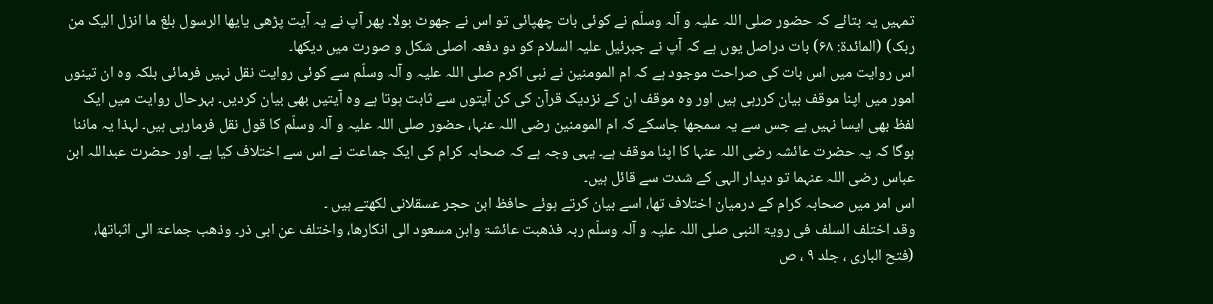تمہیں یہ بتائے کہ حضور صلی اللہ علیہ و آلہ وسلّم نے کوئی بات چھپائی تو اس نے جھوٹ بولا۔ پھر آپ نے یہ آیت پڑھی یایھا الرسول بلغ ما انزل الیک من ربک) (المائدۃ: ۶۸) بات دراصل یوں ہے کہ آپ نے جبرئیل علیہ السلام کو دو دفعہ اصلی شکل و صورت میں دیکھا۔
اس روایت میں اس بات کی صراحت موجود ہے کہ ام المومنین نے نبی اکرم صلی اللہ علیہ و آلہ وسلّم سے کوئی روایت نقل نہیں فرمائی بلکہ وہ ان تینوں امور میں اپنا موقف بیان کررہی ہیں اور وہ موقف ان کے نزدیک قرآن کی کن آیتوں سے ثابت ہوتا ہے وہ آیتیں بھی بیان کردیں۔ بہرحال روایت میں ایک لفظ بھی ایسا نہیں ہے جس سے یہ سمجھا جاسکے کہ ام المومنین رضی اللہ عنہا، حضور صلی اللہ علیہ و آلہ وسلّم کا قول نقل فرمارہی ہیں۔ لہذا یہ ماننا ہوگا کہ یہ حضرت عائشہ رضی اللہ عنہا کا اپنا موقف ہے۔ یہی وجہ ہے کہ صحابہ کرام کی ایک جماعت نے اس سے اختلاف کیا ہے۔ اور حضرت عبداللہ ابن عباس رضی اللہ عنہما تو دیدار الہی کے شدت سے قائل ہیں۔
اس امر میں صحابہ کرام کے درمیان اختلاف تھا، اسے بیان کرتے ہوئے حافظ ابن حجر عسقلانی لکھتے ہیں ۔
وقد اختلف السلف فی رویۃ النبی صلی اللہ علیہ و آلہ وسلّم ربہ فذھبت عائشۃ وابن مسعود الی انکارھا، واختلف عن ابی ذر۔ وذھب جماعۃ الی اثباتھا، (فتح الباری ، جلد ۹ ، ص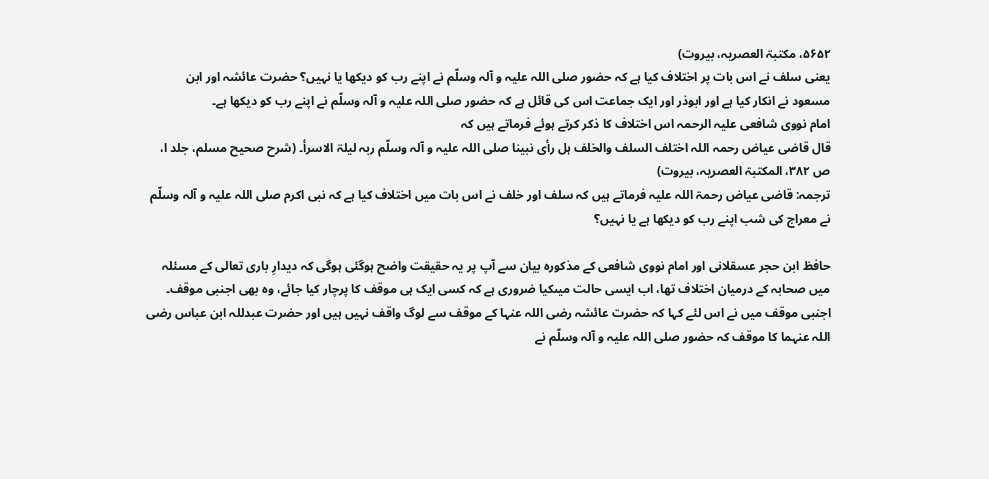۵۶۵۲، مکتبۃ العصریہ، بیروت)
یعنی سلف نے اس بات پر اختلاف کیا ہے کہ حضور صلی اللہ علیہ و آلہ وسلّم نے اپنے رب کو دیکھا یا نہیں؟ حضرت عائشہ اور ابن مسعود نے انکار کیا ہے اور ابوذر اور ایک جماعت اس کی قائل ہے کہ حضور صلی اللہ علیہ و آلہ وسلّم نے اپنے رب کو دیکھا ہے۔
امام نووی شافعی علیہ الرحمہ اس اختلاف کا ذکر کرتے ہوئے فرماتے ہیں کہ
قال قاضی عیاض رحمہ اللہ اختلف السلف والخلف ہل رأی نبینا صلی اللہ علیہ و آلہ وسلّم ربہ لیلۃ الاسرأ۔ (شرح صحیح مسلم، جلد ا، ص ۳۸۲، المکتبۃ العصریہ، بیروت)
ترجمہ: قاضی عیاض رحمۃ اللہ علیہ فرماتے ہیں کہ سلف اور خلف نے اس بات میں اختلاف کیا ہے کہ نبی اکرم صلی اللہ علیہ و آلہ وسلّم نے معراج کی شب اپنے رب کو دیکھا ہے یا نہیں؟

حافظ ابن حجر عسقلانی اور امام نووی شافعی کے مذکورہ بیان سے آپ پر یہ حقیقت واضح ہوگئی ہوگی کہ دیدارِ باری تعالی کے مسئلہ میں صحابہ کے درمیان اختلاف تھا، اب ایسی حالت میںکیا ضروری ہے کہ کسی ایک ہی موقف کا پرچار کیا جائے، وہ بھی اجنبی موقف۔ اجنبی موقف میں نے اس لئے کہا کہ حضرت عائشہ رضی اللہ عنہا کے موقف سے لوگ واقف نہیں ہیں اور حضرت عبدللہ ابن عباس رضی اللہ عنہما کا موقف کہ حضور صلی اللہ علیہ و آلہ وسلّم نے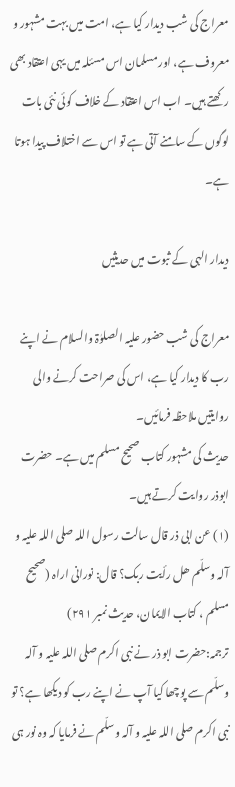معراج کی شب دیدار کیا ہے، امت میں بہت مشہور و معروف ہے، اور مسلمان اس مسئلہ میں یہی اعتقاد بھی رکھتے ہیں۔ اب اس اعتقاد کے خلاف کوئی نئی بات لوگوں کے سامنے آتی ہے تو اس سے اختلاف پیدا ہوتا ہے۔

دیدار الہی کے ثبوت میں حدیثیں

معراج کی شب حضور علیہ الصلوٰۃ والسلام نے اپنے رب کا دیدار کیا ہے، اس کی صراحت کرنے والی روایتیں ملاحظہ فرمائیں۔
حدیث کی مشہور کتاب صحیح مسلم میں ہے۔ حضرت ابوذر روایت کرتے ہیں۔
(۱) عن ابی ذر قال سالت رسول اللہ صلی اللہ علیہ و آلہ وسلّم ھل رأیت ربک؟ قال: نورانی اراہ (صحیح مسلم ، کتاب الایمان، حدیث نمبر ۲۹۱)
ترجمہ:حضرت ابو ذر نے نبی اکرم صلی اللہ علیہ و آلہ وسلّم سے پوچھا کیا آپ نے اپنے رب کو دیکھا ہے؟ تو نبی اکرم صلی اللہ علیہ و آلہ وسلّم نے فرمایا کہ وہ نور ہی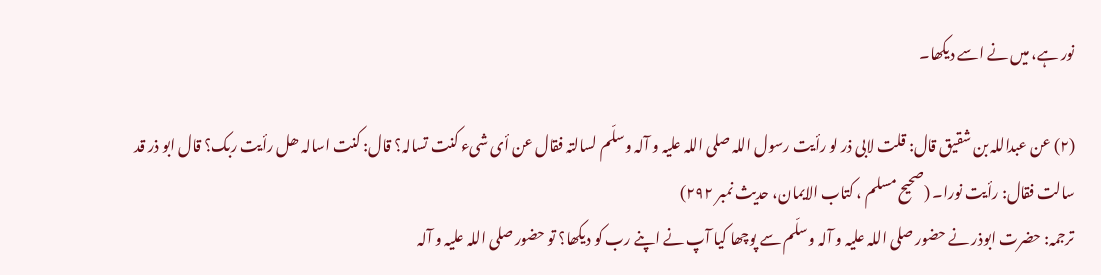نور ہے، میں نے اسے دیکھا۔

(۲) عن عبداللہ بن شقیق قال: قلت لابی ذر لو رأیت رسول اللہ صلی اللہ علیہ و آلہ وسلّم لسالتہ فقال عن أی شیء کنت تسالہ؟ قال: کنت اسالہ ھل رأیت ربک؟ قال ابو ذر قد سالت فقال: رأیت نورا۔ (صحیح مسلم ، کتاب الایمان، حدیث نمبر ۲۹۲)
ترجمہ: حضرت ابوذر نے حضور صلی اللہ علیہ و آلہ وسلّم سے پوچھا کیا آپ نے اپنے رب کو دیکھا؟ تو حضور صلی اللہ علیہ و آلہ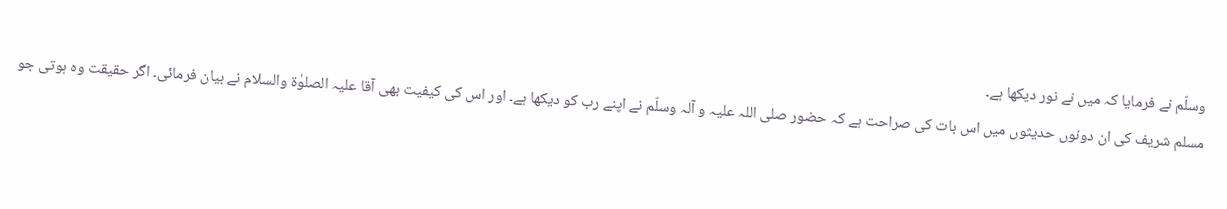وسلّم نے فرمایا کہ میں نے نور دیکھا ہے۔
مسلم شریف کی ان دونوں حدیثوں میں اس بات کی صراحت ہے کہ حضور صلی اللہ علیہ و آلہ وسلّم نے اپنے رب کو دیکھا ہے۔ اور اس کی کیفیت بھی آقا علیہ الصلوٰۃ والسلام نے بیان فرمائی۔ اگر حقیقت وہ ہوتی جو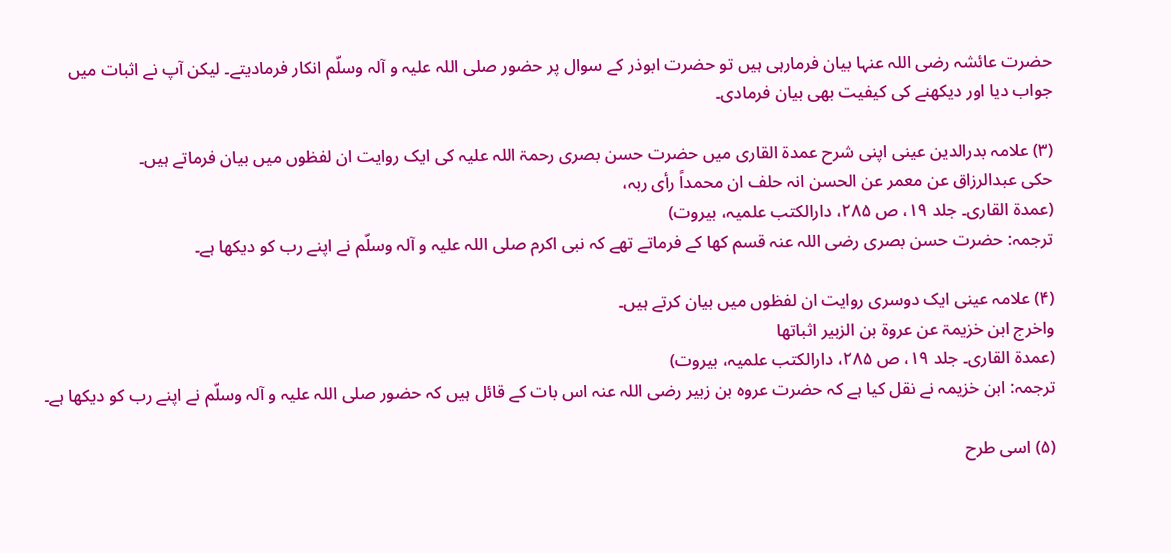حضرت عائشہ رضی اللہ عنہا بیان فرمارہی ہیں تو حضرت ابوذر کے سوال پر حضور صلی اللہ علیہ و آلہ وسلّم انکار فرمادیتے۔ لیکن آپ نے اثبات میں جواب دیا اور دیکھنے کی کیفیت بھی بیان فرمادی۔

(۳) علامہ بدرالدین عینی اپنی شرح عمدۃ القاری میں حضرت حسن بصری رحمۃ اللہ علیہ کی ایک روایت ان لفظوں میں بیان فرماتے ہیں۔
حکی عبدالرزاق عن معمر عن الحسن انہ حلف ان محمداً رأی ربہ،
(عمدۃ القاری۔ جلد ۱۹، ص ۲۸۵، دارالکتب علمیہ، بیروت)
ترجمہ: حضرت حسن بصری رضی اللہ عنہ قسم کھا کے فرماتے تھے کہ نبی اکرم صلی اللہ علیہ و آلہ وسلّم نے اپنے رب کو دیکھا ہے۔

(۴) علامہ عینی ایک دوسری روایت ان لفظوں میں بیان کرتے ہیں۔
واخرج ابن خزیمۃ عن عروۃ بن الزبیر اثباتھا
(عمدۃ القاری۔ جلد ۱۹، ص ۲۸۵، دارالکتب علمیہ، بیروت)
ترجمہ: ابن خزیمہ نے نقل کیا ہے کہ حضرت عروہ بن زبیر رضی اللہ عنہ اس بات کے قائل ہیں کہ حضور صلی اللہ علیہ و آلہ وسلّم نے اپنے رب کو دیکھا ہے۔

(۵) اسی طرح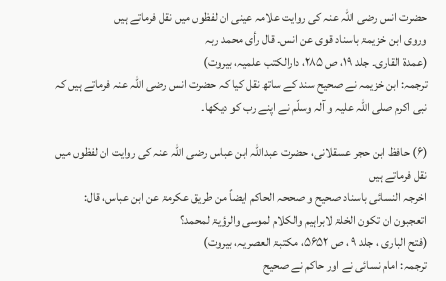حضرت انس رضی اللہ عنہ کی روایت علامہ عینی ان لفظوں میں نقل فرماتے ہیں
وروی ابن خزیمۃ باسناد قوی عن انس۔ قال رأی محمد ربہ
(عمدۃ القاری۔ جلد ۱۹، ص ۲۸۵، دارالکتب علمیہ، بیروت)
ترجمہ: ابن خزیمہ نے صحیح سند کے ساتھ نقل کیا کہ حضرت انس رضی اللہ عنہ فرماتے ہیں کہ نبی اکرم صلی اللہ علیہ و آلہ وسلّم نے اپنے رب کو دیکھا۔

(۶) حافظ ابن حجر عسقلانی، حضرت عبداللہ ابن عباس رضی اللہ عنہ کی روایت ان لفظوں میں نقل فرماتے ہیں
اخرجہ النسائی باسناد صحیح و صححہ الحاکم ایضاً من طریق عکرمۃ عن ابن عباس، قال: اتعجبون ان تکون الخلۃ لابراہیم والکلام لموسی والرؤیۃ لمحمد؟
(فتح الباری ، جلد ۹ ، ص ۵۶۵۲، مکتبۃ العصریہ، بیروت)
ترجمہ: امام نسائی نے اور حاکم نے صحیح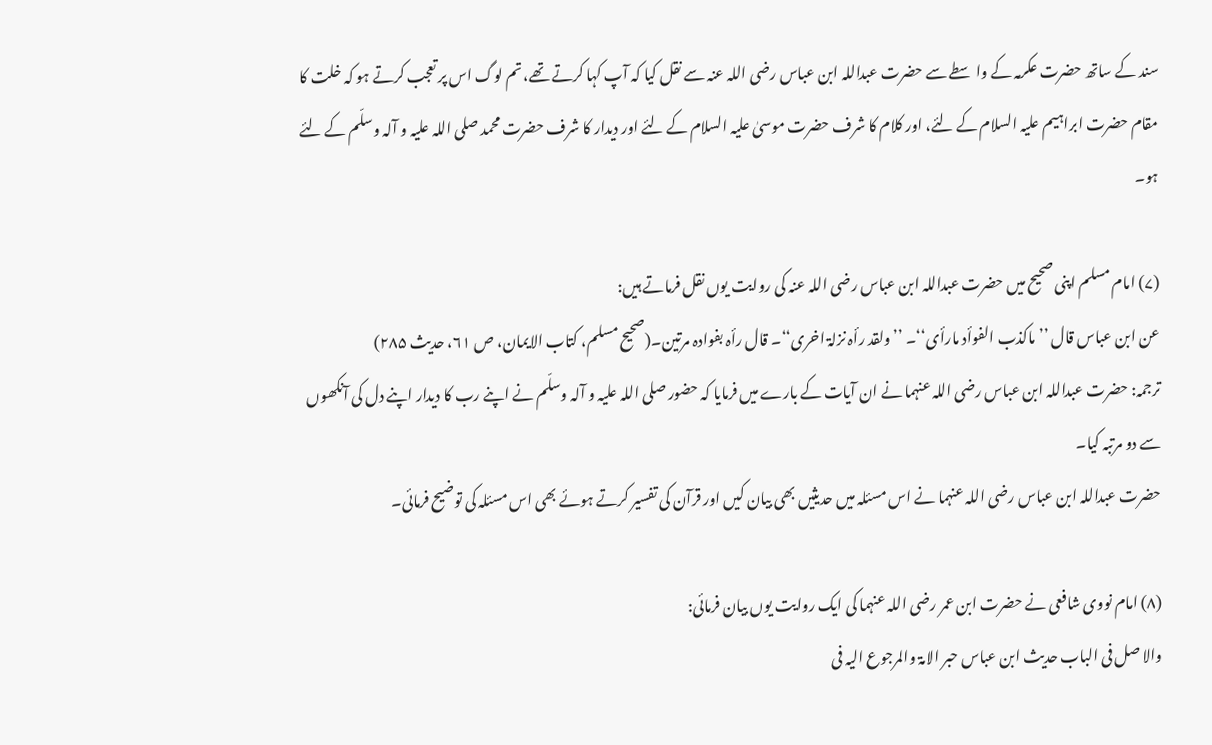سند کے ساتھ حضرت عکرمہ کے واسطے سے حضرت عبداللہ ابن عباس رضی اللہ عنہ سے نقل کیا کہ آپ کہا کرتے تھے، تم لوگ اس پر تعجب کرتے ہو کہ خلت کا مقام حضرت ابراہیم علیہ السلام کے لئے، اور کلام کا شرف حضرت موسیٰ علیہ السلام کے لئے اور دیدار کا شرف حضرت محمد صلی اللہ علیہ و آلہ وسلّم کے لئے ہو۔

(۷) امام مسلم اپنی صحیح میں حضرت عبداللہ ابن عباس رضی اللہ عنہ کی روایت یوں نقل فرماتے ہیں:
عن ابن عباس قال ’’ماکذب الفوأد مارأی‘‘۔ ’’ولقد رأہ نزلۃ اخری‘‘۔ قال رأہ بفوادہ مرتین۔(صحیح مسلم، کتاب الایمان، ص ۶۱، حدیث ۲۸۵)
ترجمہ: حضرت عبداللہ ابن عباس رضی اللہ عنہما نے ان آیات کے بارے میں فرمایا کہ حضور صلی اللہ علیہ و آلہ وسلّم نے اپنے رب کا دیدار اپنے دل کی آنکھوں سے دو مرتبہ کیا۔
حضرت عبداللہ ابن عباس رضی اللہ عنہما نے اس مسئلہ میں حدیثیں بھی بیان کیں اور قرآن کی تفسیر کرتے ہوئے بھی اس مسئلہ کی توضیح فرمائی۔

(۸) امام نووی شافعی نے حضرت ابن عمر رضی اللہ عنہما کی ایک روایت یوں بیان فرمائی:
والا صل فی الباب حدیث ابن عباس حبر الامۃ والمرجوع الیہ فی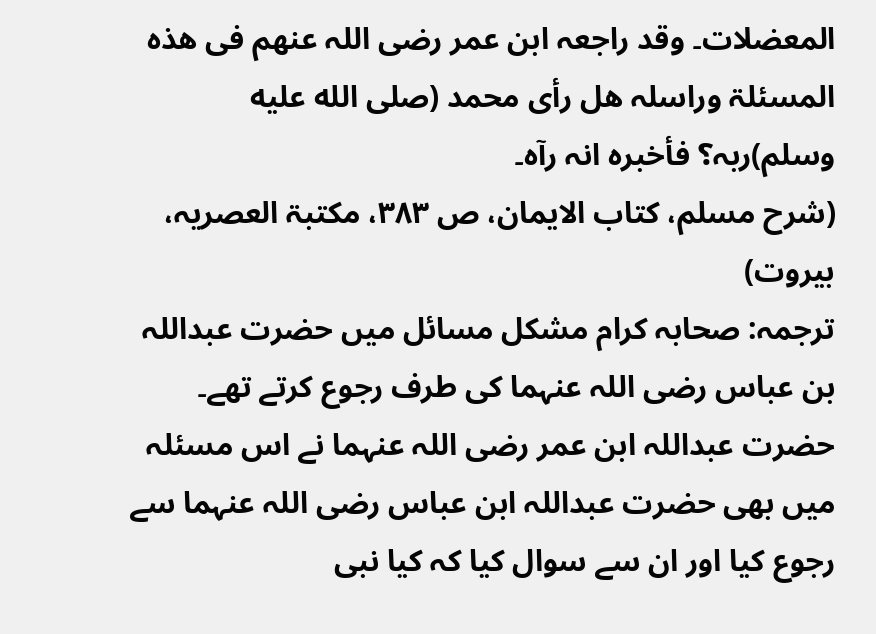المعضلات۔ وقد راجعہ ابن عمر رضی اللہ عنھم فی ھذہ المسئلۃ وراسلہ ھل رأی محمد (صلى الله عليه وسلم)ربہ؟ فأخبرہ انہ رآہ۔
(شرح مسلم، کتاب الایمان، ص ۳۸۳، مکتبۃ العصریہ، بیروت)
ترجمہ: صحابہ کرام مشکل مسائل میں حضرت عبداللہ بن عباس رضی اللہ عنہما کی طرف رجوع کرتے تھے۔ حضرت عبداللہ ابن عمر رضی اللہ عنہما نے اس مسئلہ میں بھی حضرت عبداللہ ابن عباس رضی اللہ عنہما سے رجوع کیا اور ان سے سوال کیا کہ کیا نبی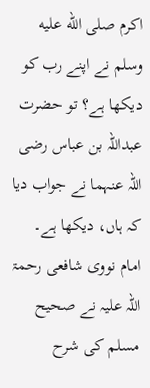اکرم صلى الله عليه وسلم نے اپنے رب کو دیکھا ہے؟ تو حضرت عبداللہ بن عباس رضی اللہ عنہما نے جواب دیا کہ ہاں، دیکھا ہے۔
امام نووی شافعی رحمۃ اللہ علیہ نے صحیح مسلم کی شرح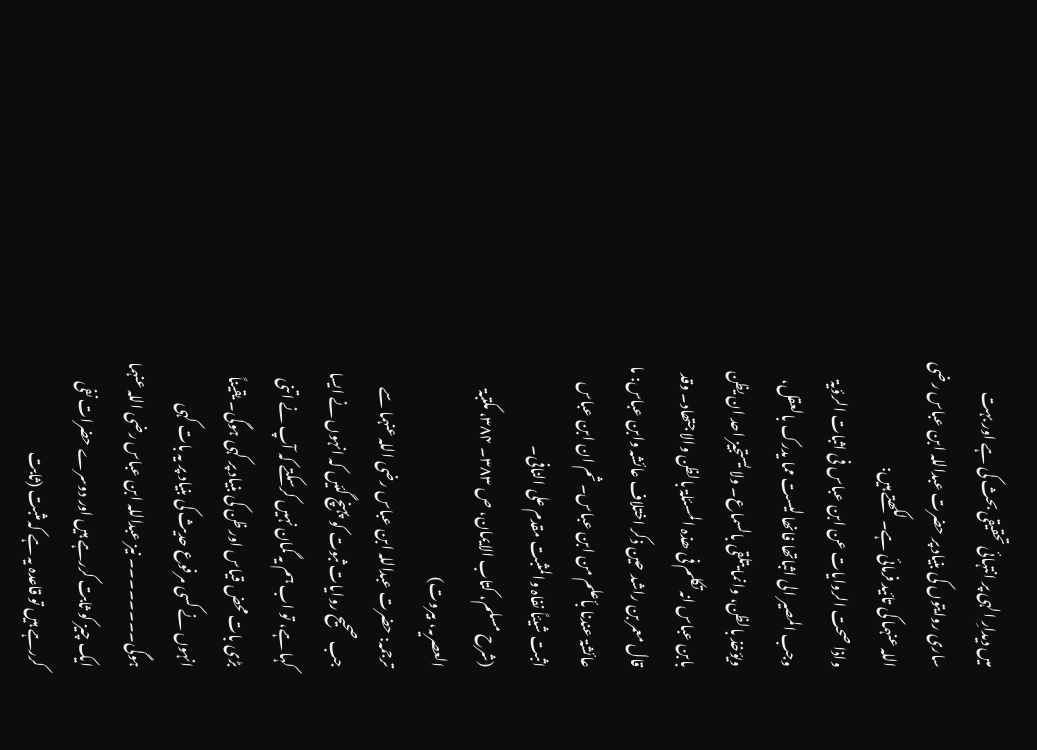میں دیدارِ الہی پر انتہائی تحقیقی بحث کی ہے اور بہت ساری روایتوں کی بنیاد پر حضرت عبداللہ ابن عباس رضی اللہ عنہما کی تائید فرمائی ہے۔ لکھتے ہیں:
واذا صحت الروایات عن ابن عباس فی اثبات الرؤیۃ وجب المصیر الی اثباتھا فانھا لیست مما یدرک بالعقل، ویؤخذ بالظن، وانما یتلقی بالسماع۔ ولا یستجیز احد ان یظن بابن عباس انہ تکلم فی ھذہ المسئلۃ بالظن والا جتھاد۔ وقد قال معمر بن راشد حین ذکر اختلاف عائشہ وابن عباس: ما عائشۃ عندنا بأعلم من ابن عباس۔ ثم ان ابن عباس اثبت شیئاً نفاہ والمثبت مقدم علی النافی۔
(شرح مسلم، کتاب الایمان، ص ۳۸۳۔ ۳۸۴، مکتبۃ العصریہ، بیروت)
ترجمہ: حضرت عبداللہ ابن عباس رضی اللہ عنہما سے جب صحیح روایات ثبوت کو پہنچ گئیں کہ انہوں نے ایسا کہا ہے، تو اب ہم یہ گمان نہیں کرسکتے کہ آپ نے اتنی بڑی بات محض قیاس اور ظن کی بنیاد پر کہی ہوگی۔ یقیناً انہوں نے کسی مرفوع حدیث کی بنیاد پر یہ بات کہی ہوگی۔۔۔۔۔۔۔۔ نیز عبداللہ ابن عباس رضی اللہ عنہما ایک چیز کو ثابت کررہے ہیں اور دوسرے حضرات نفی کررہے ہیں تو قاعدہ یہ ہے کہ مثبت (ثابت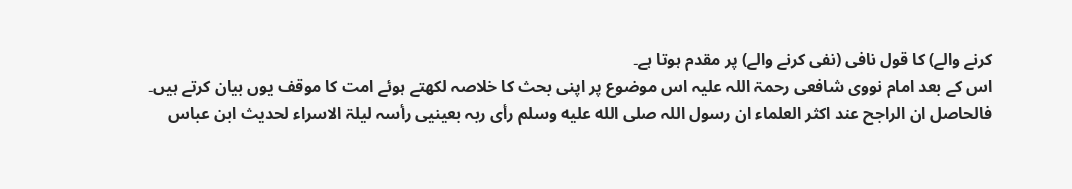کرنے والے) کا قول نافی (نفی کرنے والے) پر مقدم ہوتا ہے۔
اس کے بعد امام نووی شافعی رحمۃ اللہ علیہ اس موضوع پر اپنی بحث کا خلاصہ لکھتے ہوئے امت کا موقف یوں بیان کرتے ہیں۔
فالحاصل ان الراجح عند اکثر العلماء ان رسول اللہ صلى الله عليه وسلم رأی ربہ بعینیی رأسہ لیلۃ الاسراء لحدیث ابن عباس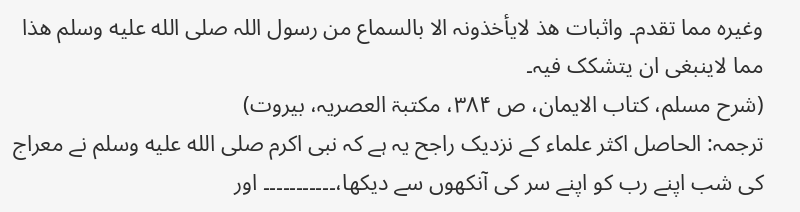وغیرہ مما تقدم۔ واثبات ھذ لایأخذونہ الا بالسماع من رسول اللہ صلى الله عليه وسلم ھذا مما لاینبغی ان یتشکک فیہ۔
(شرح مسلم، کتاب الایمان، ص ۳۸۴، مکتبۃ العصریہ، بیروت)
ترجمہ: الحاصل اکثر علماء کے نزدیک راجح یہ ہے کہ نبی اکرم صلى الله عليه وسلم نے معراج کی شب اپنے رب کو اپنے سر کی آنکھوں سے دیکھا،۔۔۔۔۔۔۔۔۔۔۔ اور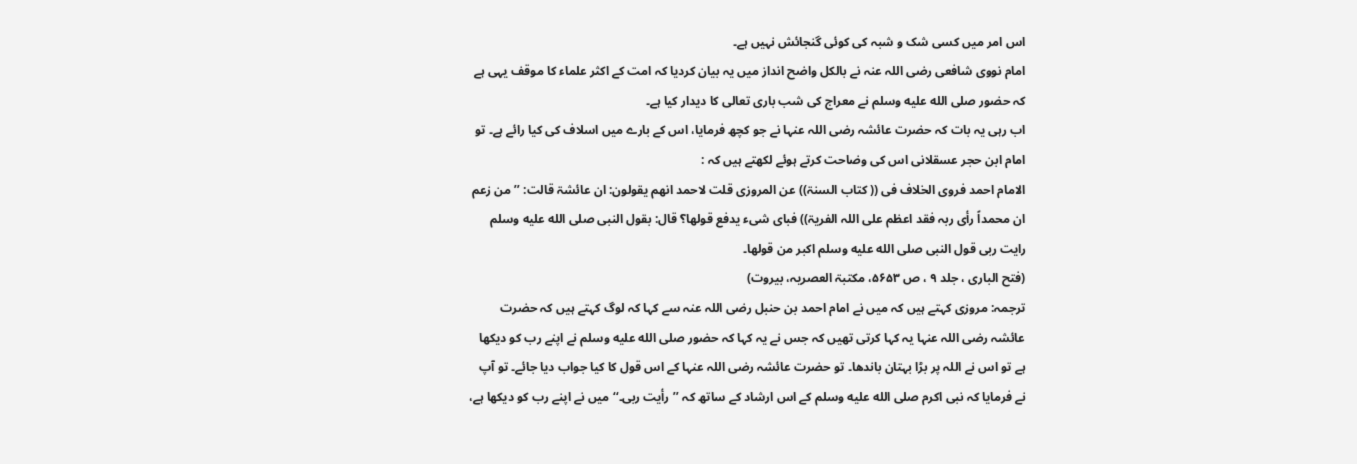اس امر میں کسی شک و شبہ کی کوئی گنجائش نہیں ہے۔
امام نووی شافعی رضی اللہ عنہ نے بالکل واضح انداز میں یہ بیان کردیا کہ امت کے اکثر علماء کا موقف یہی ہے کہ حضور صلى الله عليه وسلم نے معراج کی شب باری تعالی کا دیدار کیا ہے۔
اب رہی یہ بات کہ حضرت عائشہ رضی اللہ عنہا نے جو کچھ فرمایا، اس کے بارے میں اسلاف کی کیا رائے ہے۔ تو امام ابن حجر عسقلانی اس کی وضاحت کرتے ہوئے لکھتے ہیں کہ :
الامام احمد فروی الخلاف فی (( کتاب السنۃ)) عن المروزی قلت لاحمد انھم یقولون: ان عائشۃ قالت: ’’ من زعم ان محمداً رأی ربہ فقد اعظم علی اللہ الفریۃ)) فبای شیء یدفع قولھا؟ قال: بقول النبی صلى الله عليه وسلم رایت ربی قول النبی صلى الله عليه وسلم اکبر من قولھا۔
(فتح الباری ، جلد ۹ ، ص ۵۶۵۳، مکتبۃ العصریہ، بیروت)
ترجمہ: مروزی کہتے ہیں کہ میں نے امام احمد بن حنبل رضی اللہ عنہ سے کہا کہ لوگ کہتے ہیں کہ حضرت عائشہ رضی اللہ عنہا یہ کہا کرتی تھیں کہ جس نے یہ کہا کہ حضور صلى الله عليه وسلم نے اپنے رب کو دیکھا ہے تو اس نے اللہ پر بڑا بہتان باندھا۔ تو حضرت عائشہ رضی اللہ عنہا کے اس قول کا کیا جواب دیا جائے۔ تو آپ نے فرمایا کہ نبی اکرم صلى الله عليه وسلم کے اس ارشاد کے ساتھ کہ ’’رأیت ربی۔‘‘ میں نے اپنے رب کو دیکھا ہے،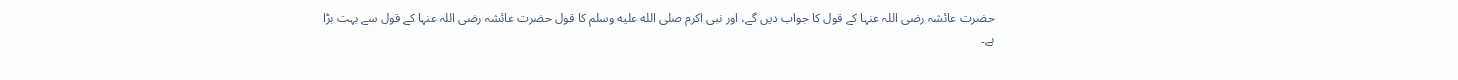حضرت عائشہ رضی اللہ عنہا کے قول کا جواب دیں گے، اور نبی اکرم صلى الله عليه وسلم کا قول حضرت عائشہ رضی اللہ عنہا کے قول سے بہت بڑا ہے۔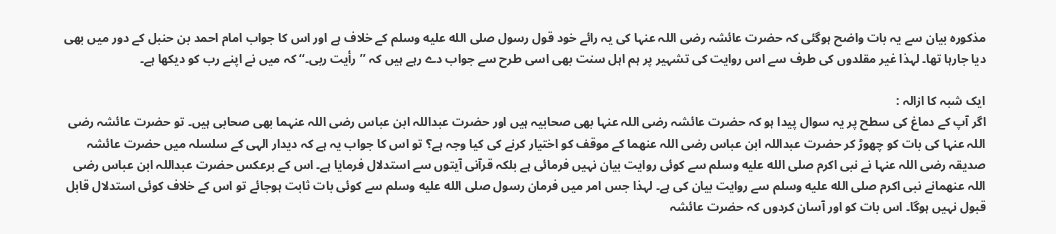مذکورہ بیان سے یہ بات واضح ہوگئی کہ حضرت عائشہ رضی اللہ عنہا کی یہ رائے خود قول رسول صلى الله عليه وسلم کے خلاف ہے اور اس کا جواب امام احمد بن حنبل کے دور میں بھی دیا جارہا تھا۔ لہذا غیر مقلدوں کی طرف سے اس روایت کی تشہیر پر ہم اہل سنت بھی اسی طرح سے جواب دے رہے ہیں کہ ’’رأیت ربی۔‘‘ کہ میں نے اپنے رب کو دیکھا ہے۔

ایک شبہ کا ازالہ :
اگر آپ کے دماغ کی سطح پر یہ سوال پیدا ہو کہ حضرت عائشہ رضی اللہ عنہا بھی صحابیہ ہیں اور حضرت عبداللہ ابن عباس رضی اللہ عنہما بھی صحابی ہیں۔ تو حضرت عائشہ رضی اللہ عنہا کی بات کو چھوڑ کر حضرت عبداللہ ابن عباس رضی اللہ عنھما کے موقف کو اختیار کرنے کی کیا وجہ ہے؟ تو اس کا جواب یہ ہے کہ دیدار الہی کے سلسلہ میں حضرت عائشہ صدیقہ رضی اللہ عنہا نے نبی اکرم صلى الله عليه وسلم سے کوئی روایت بیان نہیں فرمائی ہے بلکہ قرآنی آیتوں سے استدلال فرمایا ہے۔ اس کے برعکس حضرت عبداللہ ابن عباس رضی اللہ عنھمانے نبی اکرم صلى الله عليه وسلم سے روایت بیان کی ہے۔ لہذا جس امر میں فرمان رسول صلى الله عليه وسلم سے کوئی بات ثابت ہوجائے تو اس کے خلاف کوئی استدلال قابل قبول نہیں ہوگا۔ اس بات کو اور آسان کردوں کہ حضرت عائشہ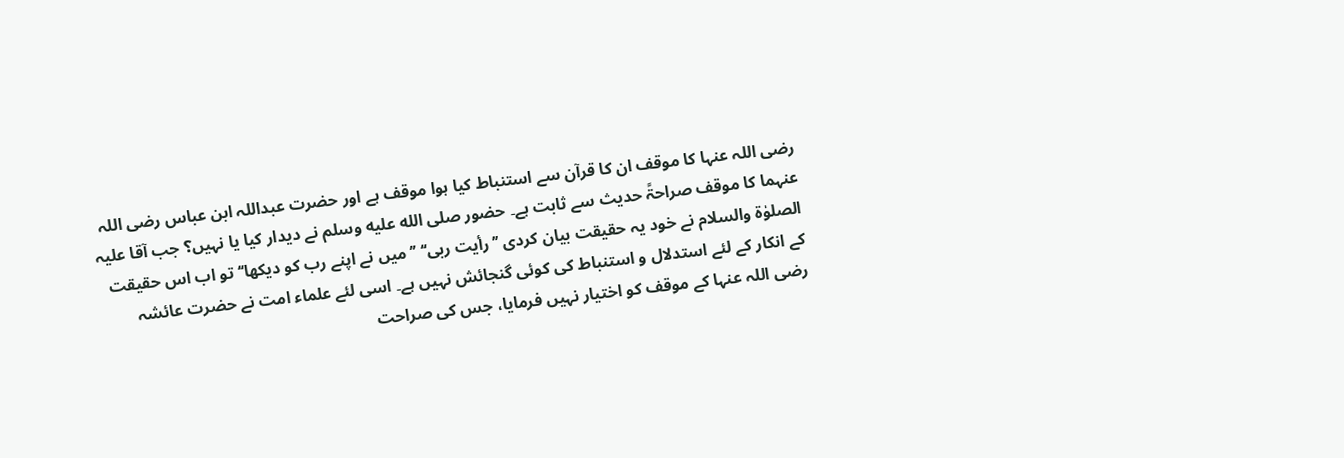رضی اللہ عنہا کا موقف ان کا قرآن سے استنباط کیا ہوا موقف ہے اور حضرت عبداللہ ابن عباس رضی اللہ عنہما کا موقف صراحۃً حدیث سے ثابت ہے۔ حضور صلى الله عليه وسلم نے دیدار کیا یا نہیں؟ جب آقا علیہ الصلوٰۃ والسلام نے خود یہ حقیقت بیان کردی ’’رأیت ربی‘‘ ’’میں نے اپنے رب کو دیکھا‘‘ تو اب اس حقیقت کے انکار کے لئے استدلال و استنباط کی کوئی گنجائش نہیں ہے۔ اسی لئے علماء امت نے حضرت عائشہ رضی اللہ عنہا کے موقف کو اختیار نہیں فرمایا، جس کی صراحت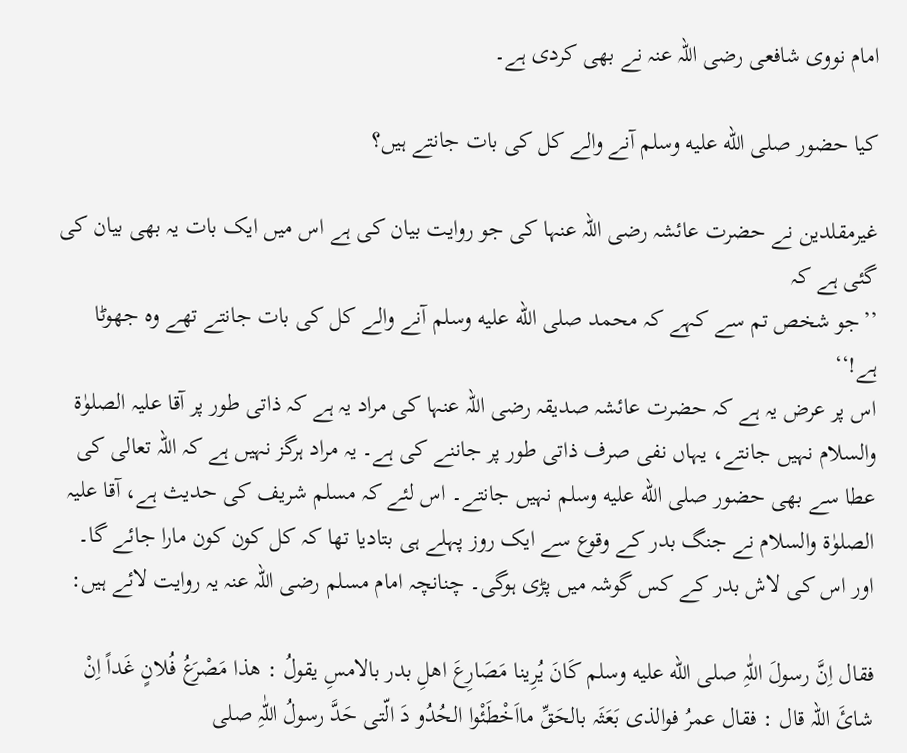امام نووی شافعی رضی اللہ عنہ نے بھی کردی ہے۔

کیا حضور صلى الله عليه وسلم آنے والے کل کی بات جانتے ہیں؟

غیرمقلدین نے حضرت عائشہ رضی اللہ عنہا کی جو روایت بیان کی ہے اس میں ایک بات یہ بھی بیان کی گئی ہے کہ
’’جو شخص تم سے کہے کہ محمد صلى الله عليه وسلم آنے والے کل کی بات جانتے تھے وہ جھوٹا ہے!‘‘
اس پر عرض یہ ہے کہ حضرت عائشہ صدیقہ رضی اللہ عنہا کی مراد یہ ہے کہ ذاتی طور پر آقا علیہ الصلوٰۃ والسلام نہیں جانتے، یہاں نفی صرف ذاتی طور پر جاننے کی ہے۔ یہ مراد ہرگز نہیں ہے کہ اللہ تعالی کی عطا سے بھی حضور صلى الله عليه وسلم نہیں جانتے۔ اس لئے کہ مسلم شریف کی حدیث ہے، آقا علیہ الصلوٰۃ والسلام نے جنگ بدر کے وقوع سے ایک روز پہلے ہی بتادیا تھا کہ کل کون کون مارا جائے گا۔ اور اس کی لاش بدر کے کس گوشہ میں پڑی ہوگی۔ چنانچہ امام مسلم رضی اللہ عنہ یہ روایت لائے ہیں:

فقال اِنَّ رسولَ اللّٰہِ صلى الله عليه وسلم کَانَ یُرِینا مَصَارِعَ اھلِ بدر بالامسِ یقولُ : ھذا مَصْرَعُ فُلانٍ غَداً اِنْ شائَ اللہ قال : فقال عمرُ فوالذی بَعَثَہ بالحَقِّ مااَخْطَئْوا الحُدُو دَ الّتی حَدَّ رسولُ اللّٰہِ صلى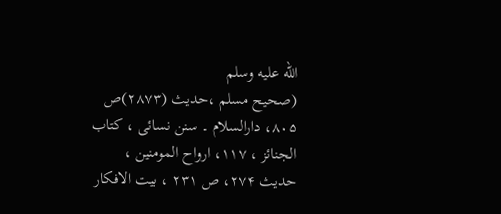الله عليه وسلم
(صحیح مسلم ،حدیث (۲۸۷۳)ص ۸۰۵، دارالسلام ۔ سنن نسائی ، کتاب الجنائز ، ۱۱۷، ارواح المومنین ، حدیث ۲۷۴، ص ۲۳۱ ، بیت الافکار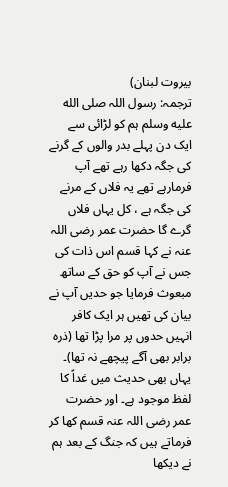بیروت لبنان)
ترجمہ: رسول اللہ صلى الله عليه وسلم ہم کو لڑائی سے ایک دن پہلے بدر والوں کے گرنے کی جگہ دکھا رہے تھے آپ فرمارہے تھے یہ فلاں کے مرنے کی جگہ ہے ، کل یہاں فلاں گرے گا حضرت عمر رضی اللہ عنہ نے کہا قسم اس ذات کی جس نے آپ کو حق کے ساتھ مبعوث فرمایا جو حدیں آپ نے بیان کی تھیں ہر ایک کافر انہیں حدوں پر مرا پڑا تھا (ذرہ برابر بھی آگے پیچھے نہ تھا)۔
یہاں بھی حدیث میں غداً کا لفظ موجود ہے۔ اور حضرت عمر رضی اللہ عنہ قسم کھا کر فرماتے ہیں کہ جنگ کے بعد ہم نے دیکھا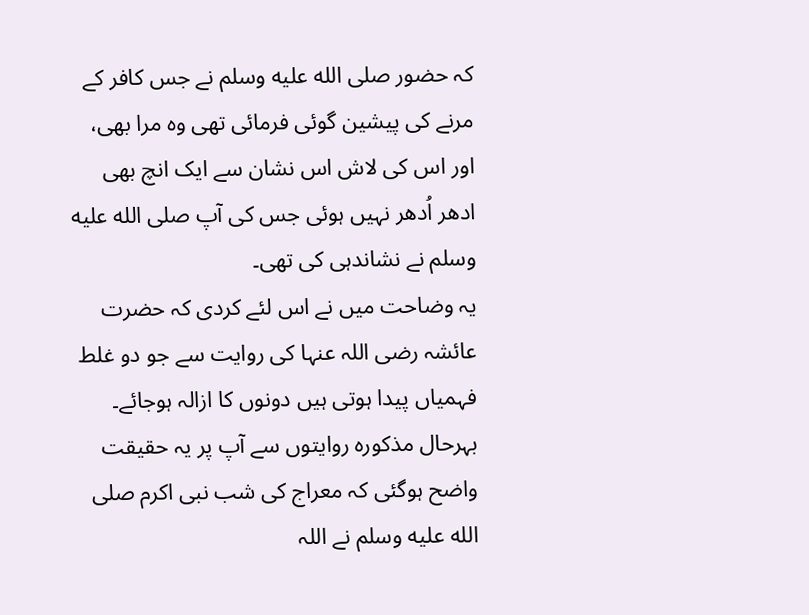کہ حضور صلى الله عليه وسلم نے جس کافر کے مرنے کی پیشین گوئی فرمائی تھی وہ مرا بھی، اور اس کی لاش اس نشان سے ایک انچ بھی ادھر اُدھر نہیں ہوئی جس کی آپ صلى الله عليه وسلم نے نشاندہی کی تھی۔
یہ وضاحت میں نے اس لئے کردی کہ حضرت عائشہ رضی اللہ عنہا کی روایت سے جو دو غلط فہمیاں پیدا ہوتی ہیں دونوں کا ازالہ ہوجائے۔
بہرحال مذکورہ روایتوں سے آپ پر یہ حقیقت واضح ہوگئی کہ معراج کی شب نبی اکرم صلى الله عليه وسلم نے اللہ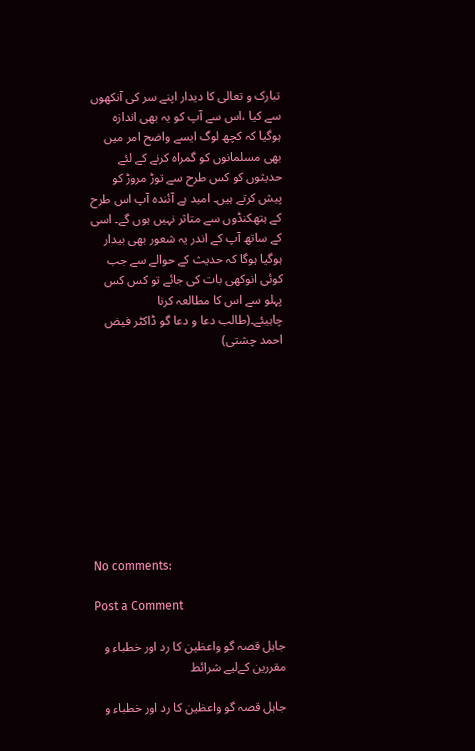تبارک و تعالی کا دیدار اپنے سر کی آنکھوں سے کیا ،اس سے آپ کو یہ بھی اندازہ ہوگیا کہ کچھ لوگ ایسے واضح امر میں بھی مسلمانوں کو گمراہ کرنے کے لئے حدیثوں کو کس طرح سے توڑ مروڑ کو پیش کرتے ہیں۔ امید ہے آئندہ آپ اس طرح کے ہتھکنڈوں سے متاثر نہیں ہوں گے۔ اسی کے ساتھ آپ کے اندر یہ شعور بھی بیدار ہوگیا ہوگا کہ حدیث کے حوالے سے جب کوئی انوکھی بات کی جائے تو کس کس پہلو سے اس کا مطالعہ کرنا چاہیئے۔(طالب دعا و دعا گو ڈاکٹر فیض احمد چشتی)










No comments:

Post a Comment

جاہل قصہ گو واعظین کا رد اور خطباء و مقررین کےلیے شرائط

جاہل قصہ گو واعظین کا رد اور خطباء و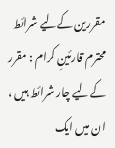مقررین کےلیے شرائط محترم قارئینِ کرام : مقرر کےلیے چار شرائط ہیں ، ان میں ایک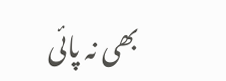بھی نہ پائی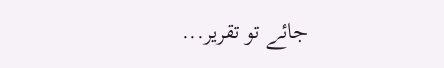جائے تو تقریر...